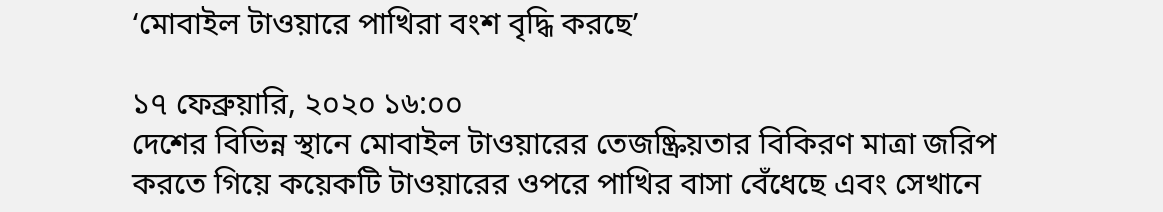‘মোবাইল টাওয়ারে পাখিরা বংশ বৃদ্ধি করছে’

১৭ ফেব্রুয়ারি, ২০২০ ১৬:০০
দেশের বিভিন্ন স্থানে মোবাইল টাওয়ারের তেজষ্ক্রিয়তার বিকিরণ মাত্রা জরিপ করতে গিয়ে কয়েকটি টাওয়ারের ওপরে পাখির বাসা বেঁধেছে এবং সেখানে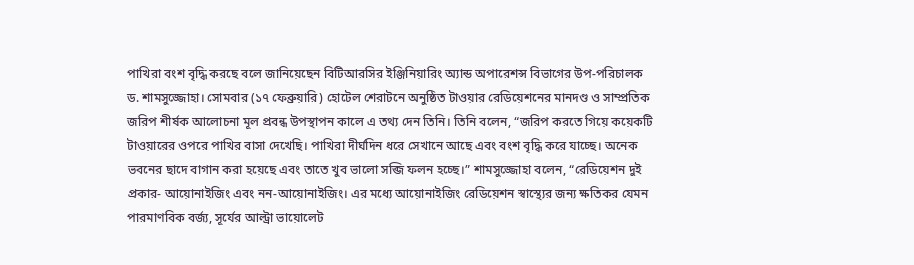পাখিরা বংশ বৃদ্ধি করছে বলে জানিয়েছেন বিটিআরসির ইঞ্জিনিয়ারিং অ্যান্ড অপারেশন্স বিভাগের উপ-পরিচালক ড. শামসুজ্জোহা। সোমবার (১৭ ফেব্রুয়ারি) হোটেল শেরাটনে অনুষ্ঠিত টাওয়ার রেডিয়েশনের মানদণ্ড ও সাম্প্রতিক জরিপ শীর্ষক আলোচনা মূল প্রবন্ধ উপস্থাপন কালে এ তথ্য দেন তিনি। তিনি বলেন, “জরিপ করতে গিয়ে কয়েকটি টাওয়ারের ওপরে পাখির বাসা দেখেছি। পাখিরা দীর্ঘদিন ধরে সেখানে আছে এবং বংশ বৃদ্ধি করে যাচ্ছে। অনেক ভবনের ছাদে বাগান করা হয়েছে এবং তাতে খুব ভালো সব্জি ফলন হচ্ছে।” শামসুজ্জোহা বলেন, “রেডিয়েশন দুই প্রকার- আয়োনাইজিং এবং নন-আয়োনাইজিং। এর মধ্যে আয়োনাইজিং রেডিয়েশন স্বাস্থ্যের জন্য ক্ষতিকর যেমন পারমাণবিক বর্জ্য, সূর্যের আল্ট্রা ভায়োলেট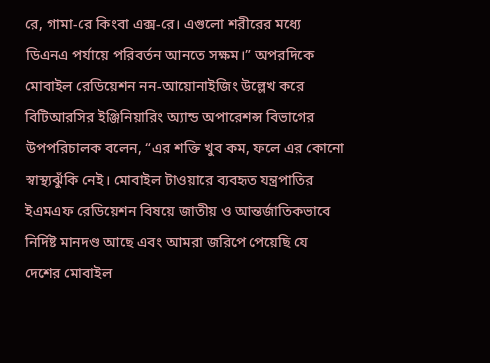রে, গামা-রে কিংবা এক্স-রে। এগুলো শরীরের মধ্যে ডিএনএ পর্যায়ে পরিবর্তন আনতে সক্ষম।” অপরদিকে মোবাইল রেডিয়েশন নন-আয়োনাইজিং উল্লেখ করে বিটিআরসির ইঞ্জিনিয়ারিং অ্যান্ড অপারেশন্স বিভাগের উপপরিচালক বলেন, “এর শক্তি খুব কম, ফলে এর কোনো স্বাস্থ্যঝুঁকি নেই। মোবাইল টাওয়ারে ব্যবহৃত যন্ত্রপাতির ইএমএফ রেডিয়েশন বিষয়ে জাতীয় ও আন্তর্জাতিকভাবে নির্দিষ্ট মানদণ্ড আছে এবং আমরা জরিপে পেয়েছি যে দেশের মোবাইল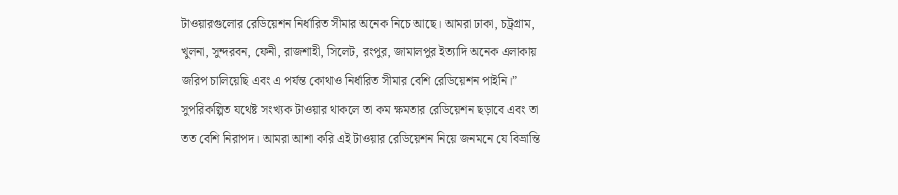টাওয়ারগুলোর রেডিয়েশন নির্ধারিত সীমার অনেক নিচে আছে। আমরা ঢাকা, চট্রগ্রাম, খুলনা, সুন্দরবন, ফেনী, রাজশাহী, সিলেট, রংপুর, জামালপুর ইত্যাদি অনেক এলাকায় জরিপ চালিয়েছি এবং এ পর্যন্ত কোথাও নির্ধারিত সীমার বেশি রেডিয়েশন পাইনি।” সুপরিকল্পিত যথেষ্ট সংখ্যক টাওয়ার থাকলে তা কম ক্ষমতার রেডিয়েশন ছড়াবে এবং তা তত বেশি নিরাপদ। আমরা আশা করি এই টাওয়ার রেডিয়েশন নিয়ে জনমনে যে বিভ্রান্তি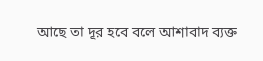আছে তা দূর হবে বলে আশাবাদ ব্যক্ত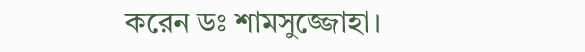করেন ডঃ শামসুজ্জোহা।